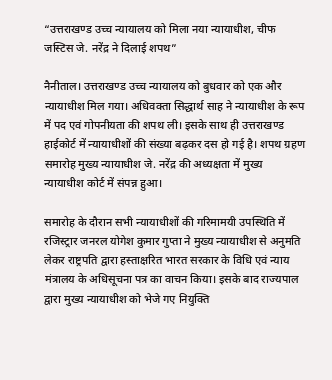“उत्तराखण्ड उच्च न्यायालय को मिला नया न्यायाधीश, चीफ जस्टिस जे. नरेंद्र ने दिलाई शपथ”

नैनीताल। उत्तराखण्ड उच्च न्यायालय को बुधवार को एक और न्यायाधीश मिल गया। अधिवक्ता सिद्धार्थ साह ने न्यायाधीश के रूप में पद एवं गोपनीयता की शपथ ली। इसके साथ ही उत्तराखण्ड हाईकोर्ट में न्यायाधीशों की संख्या बढ़कर दस हो गई है। शपथ ग्रहण समारोह मुख्य न्यायाधीश जे. नरेंद्र की अध्यक्षता में मुख्य न्यायाधीश कोर्ट में संपन्न हुआ।

समारोह के दौरान सभी न्यायाधीशों की गरिमामयी उपस्थिति में रजिस्ट्रार जनरल योगेश कुमार गुप्ता ने मुख्य न्यायाधीश से अनुमति लेकर राष्ट्रपति द्वारा हस्ताक्षरित भारत सरकार के विधि एवं न्याय मंत्रालय के अधिसूचना पत्र का वाचन किया। इसके बाद राज्यपाल द्वारा मुख्य न्यायाधीश को भेजे गए नियुक्ति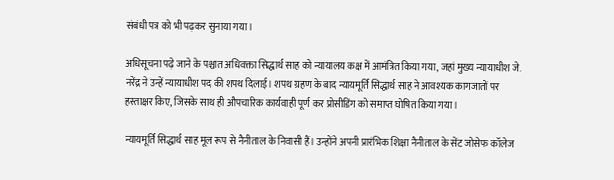संबंधी पत्र को भी पढ़कर सुनाया गया।

अधिसूचना पढ़े जाने के पश्चात अधिवक्ता सिद्धार्थ साह को न्यायालय कक्ष में आमंत्रित किया गया, जहां मुख्य न्यायाधीश जे. नरेंद्र ने उन्हें न्यायाधीश पद की शपथ दिलाई। शपथ ग्रहण के बाद न्यायमूर्ति सिद्धार्थ साह ने आवश्यक कागजातों पर हस्ताक्षर किए, जिसके साथ ही औपचारिक कार्यवाही पूर्ण कर प्रोसीडिंग को समाप्त घोषित किया गया।

न्यायमूर्ति सिद्धार्थ साह मूल रूप से नैनीताल के निवासी हैं। उन्होंने अपनी प्रारंभिक शिक्षा नैनीताल के सेंट जोसेफ कॉलेज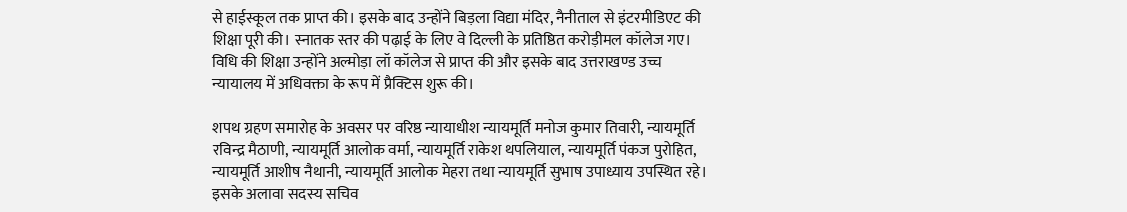से हाईस्कूल तक प्राप्त की। इसके बाद उन्होंने बिड़ला विद्या मंदिर, नैनीताल से इंटरमीडिएट की शिक्षा पूरी की। स्नातक स्तर की पढ़ाई के लिए वे दिल्ली के प्रतिष्ठित करोड़ीमल कॉलेज गए। विधि की शिक्षा उन्होंने अल्मोड़ा लॉ कॉलेज से प्राप्त की और इसके बाद उत्तराखण्ड उच्च न्यायालय में अधिवक्ता के रूप में प्रैक्टिस शुरू की।

शपथ ग्रहण समारोह के अवसर पर वरिष्ठ न्यायाधीश न्यायमूर्ति मनोज कुमार तिवारी, न्यायमूर्ति रविन्द्र मैठाणी, न्यायमूर्ति आलोक वर्मा, न्यायमूर्ति राकेश थपलियाल, न्यायमूर्ति पंकज पुरोहित, न्यायमूर्ति आशीष नैथानी, न्यायमूर्ति आलोक मेहरा तथा न्यायमूर्ति सुभाष उपाध्याय उपस्थित रहे। इसके अलावा सदस्य सचिव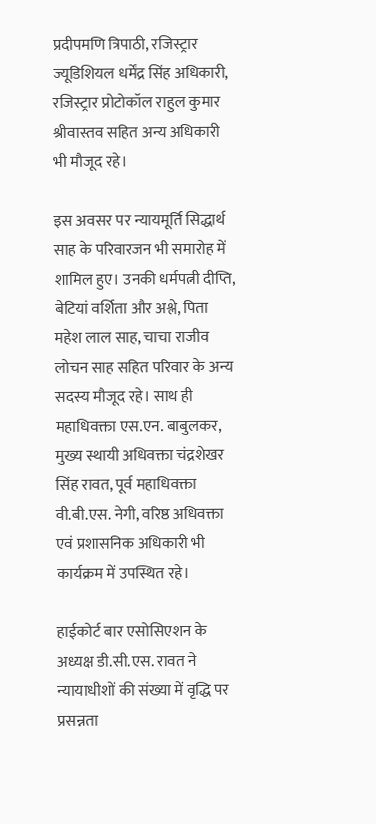प्रदीपमणि त्रिपाठी, रजिस्ट्रार ज्यूडिशियल धर्मेंद्र सिंह अधिकारी, रजिस्ट्रार प्रोटोकॉल राहुल कुमार श्रीवास्तव सहित अन्य अधिकारी भी मौजूद रहे।

इस अवसर पर न्यायमूर्ति सिद्धार्थ साह के परिवारजन भी समारोह में शामिल हुए। उनकी धर्मपत्नी दीप्ति, बेटियां वर्शिता और अश्ले, पिता महेश लाल साह, चाचा राजीव लोचन साह सहित परिवार के अन्य सदस्य मौजूद रहे। साथ ही महाधिवक्ता एस.एन. बाबुलकर, मुख्य स्थायी अधिवक्ता चंद्रशेखर सिंह रावत, पूर्व महाधिवक्ता वी.बी.एस. नेगी, वरिष्ठ अधिवक्ता एवं प्रशासनिक अधिकारी भी कार्यक्रम में उपस्थित रहे।

हाईकोर्ट बार एसोसिएशन के अध्यक्ष डी.सी.एस. रावत ने न्यायाधीशों की संख्या में वृद्धि पर प्रसन्नता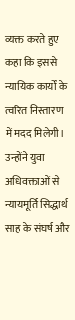व्यक्त करते हुए कहा कि इससे न्यायिक कार्यों के त्वरित निस्तारण में मदद मिलेगी। उन्होंने युवा अधिवक्ताओं से न्यायमूर्ति सिद्धार्थ साह के संघर्ष और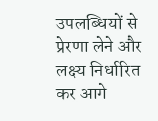उपलब्धियों से प्रेरणा लेने और लक्ष्य निर्धारित कर आगे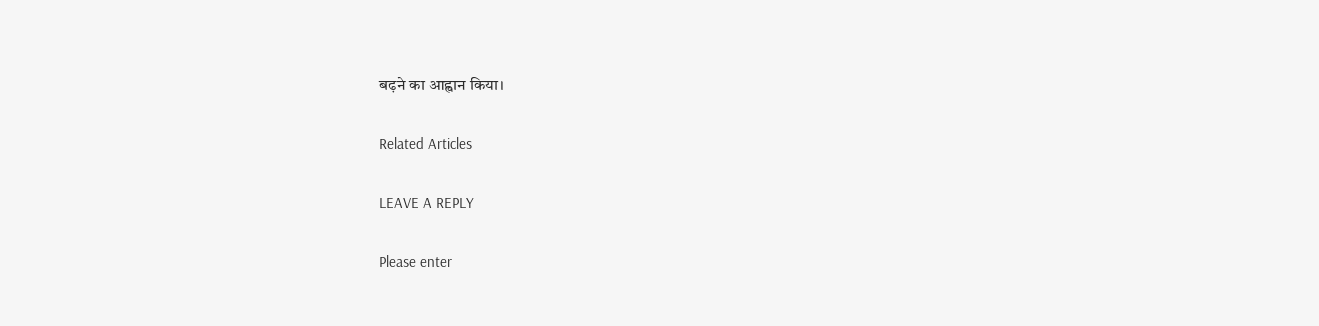बढ़ने का आह्वान किया।

Related Articles

LEAVE A REPLY

Please enter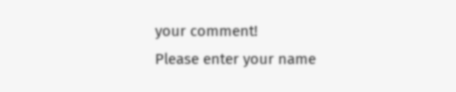your comment!
Please enter your name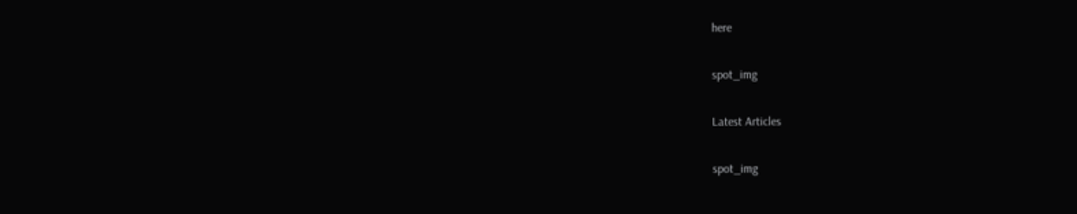here

spot_img

Latest Articles

spot_img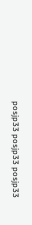posjp33 posjp33 posjp33